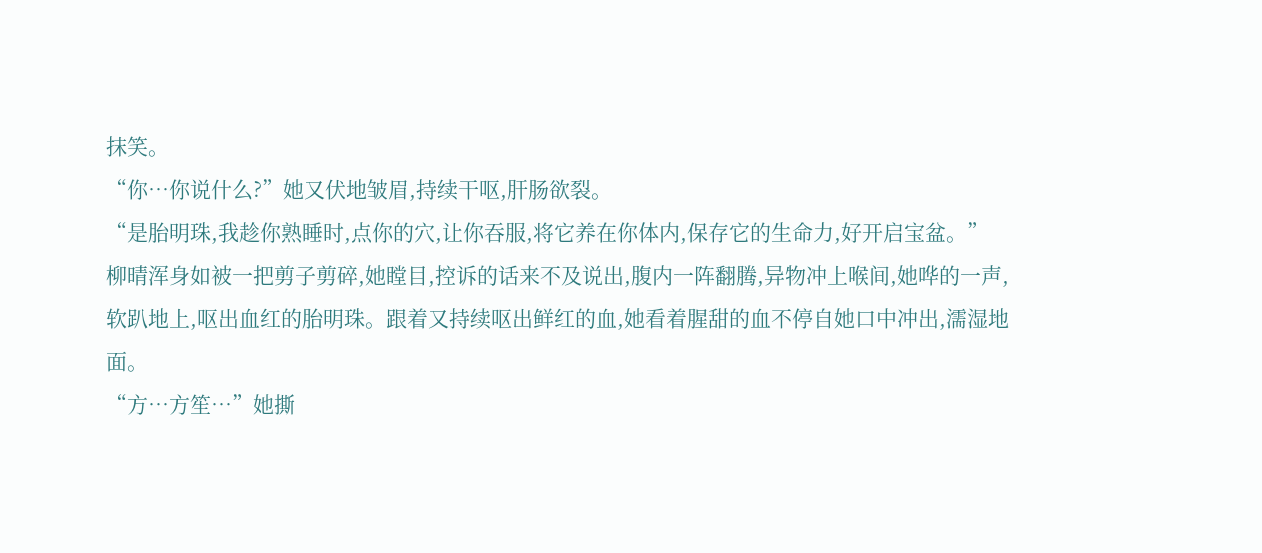抹笑。
“你…你说什么?”她又伏地皱眉,持续干呕,肝肠欲裂。
“是胎明珠,我趁你熟睡时,点你的穴,让你吞服,将它养在你体内,保存它的生命力,好开启宝盆。”
柳晴浑身如被一把剪子剪碎,她瞠目,控诉的话来不及说出,腹内一阵翻腾,异物冲上喉间,她哗的一声,软趴地上,呕出血红的胎明珠。跟着又持续呕出鲜红的血,她看着腥甜的血不停自她口中冲出,濡湿地面。
“方…方笙…”她撕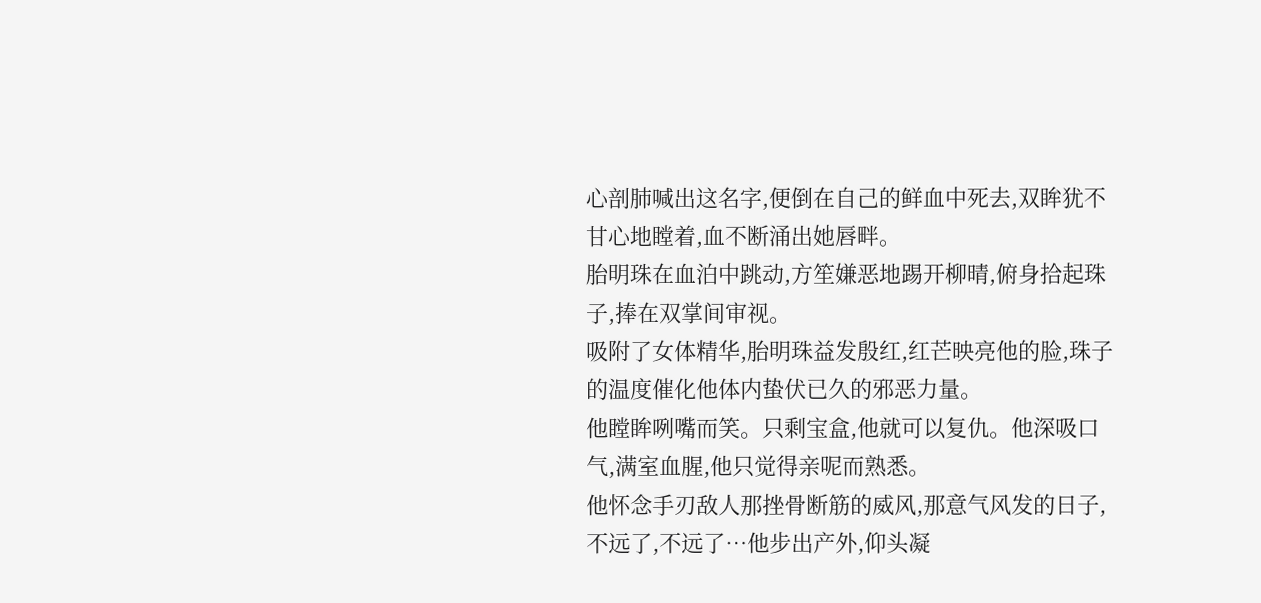心剖肺喊出这名字,便倒在自己的鲜血中死去,双眸犹不甘心地瞠着,血不断涌出她唇畔。
胎明珠在血泊中跳动,方笙嫌恶地踢开柳晴,俯身拾起珠子,捧在双掌间审视。
吸附了女体精华,胎明珠益发殷红,红芒映亮他的脸,珠子的温度催化他体内蛰伏已久的邪恶力量。
他瞠眸咧嘴而笑。只剩宝盒,他就可以复仇。他深吸口气,满室血腥,他只觉得亲呢而熟悉。
他怀念手刃敌人那挫骨断筋的威风,那意气风发的日子,不远了,不远了…他步出产外,仰头凝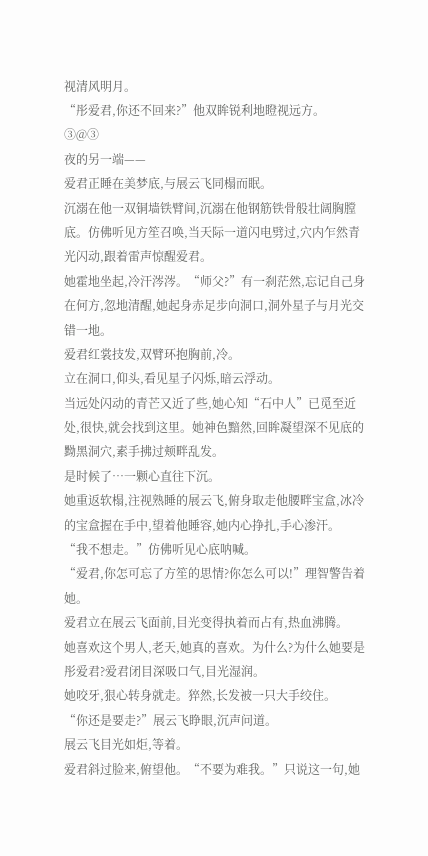视清风明月。
“彤爱君,你还不回来?”他双眸锐利地瞪视远方。
③@③
夜的另一端——
爱君正睡在美梦底,与展云飞同榻而眠。
沉溺在他一双铜墙铁臂间,沉溺在他钢筋铁骨般壮阔胸膛底。仿佛听见方笙召唤,当天际一道闪电劈过,穴内乍然青光闪动,跟着雷声惊醒爱君。
她霍地坐起,冷汗涔涔。“师父?”有一刹茫然,忘记自己身在何方,忽地清醒,她起身赤足步向洞口,洞外星子与月光交错一地。
爱君红裳技发,双臂环抱胸前,冷。
立在洞口,仰头,看见星子闪烁,暗云浮动。
当远处闪动的青芒又近了些,她心知“石中人”已觅至近处,很快,就会找到这里。她神色黯然,回眸凝望深不见底的黝黑洞穴,素手拂过颊畔乱发。
是时候了…一颗心直往下沉。
她重返软榻,注视熟睡的展云飞,俯身取走他腰畔宝盒,冰冷的宝盒握在手中,望着他睡容,她内心挣扎,手心渗汗。
“我不想走。”仿佛听见心底呐喊。
“爱君,你怎可忘了方笙的思情?你怎么可以!”理智警告着她。
爱君立在展云飞面前,目光变得执着而占有,热血沸腾。
她喜欢这个男人,老天,她真的喜欢。为什么?为什么她要是彤爱君?爱君闭目深吸口气,目光湿润。
她咬牙,狠心转身就走。猝然,长发被一只大手绞住。
“你还是要走?”展云飞睁眼,沉声问道。
展云飞目光如炬,等着。
爱君斜过脸来,俯望他。“不要为难我。”只说这一句,她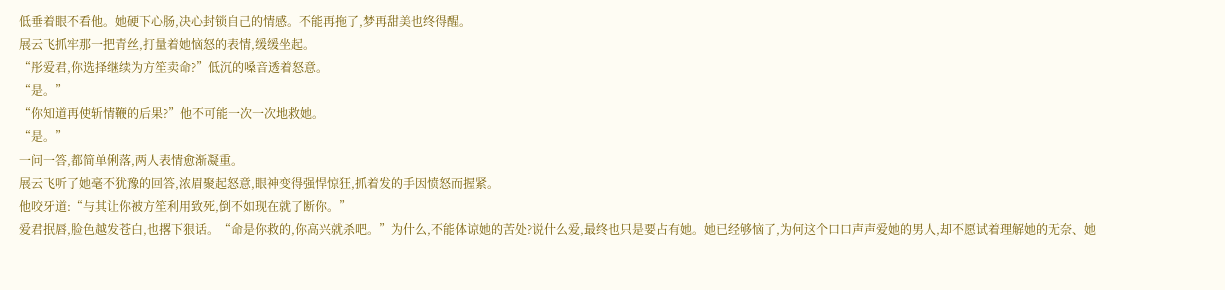低垂着眼不看他。她硬下心肠,决心封锁自己的情感。不能再拖了,梦再甜美也终得醒。
展云飞抓牢那一把青丝,打量着她恼怒的表情,缓缓坐起。
“彤爱君,你选择继续为方笙卖命?”低沉的嗓音透着怒意。
“是。”
“你知道再使斩情鞭的后果?”他不可能一次一次地救她。
“是。”
一问一答,都简单俐落,两人表情愈渐凝重。
展云飞听了她毫不犹豫的回答,浓眉聚起怒意,眼神变得强悍惊狂,抓着发的手因愤怒而握紧。
他咬牙道:“与其让你被方笙利用致死,倒不如现在就了断你。”
爱君抿唇,脸色越发苍白,也撂下狠话。“命是你救的,你高兴就杀吧。”为什么,不能体谅她的苦处?说什么爱,最终也只是要占有她。她已经够恼了,为何这个口口声声爱她的男人,却不愿试着理解她的无奈、她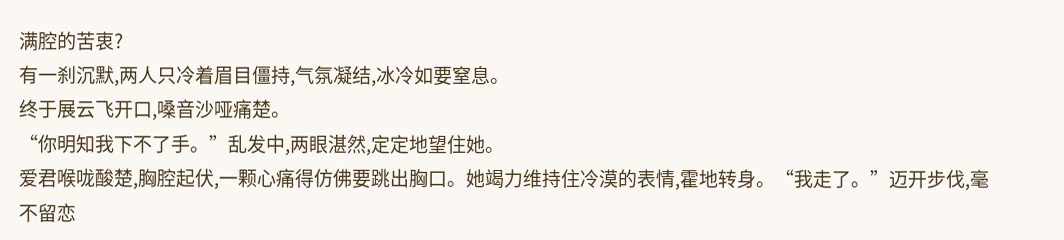满腔的苦衷?
有一刹沉默,两人只冷着眉目僵持,气氛凝结,冰冷如要窒息。
终于展云飞开口,嗓音沙哑痛楚。
“你明知我下不了手。”乱发中,两眼湛然,定定地望住她。
爱君喉咙酸楚,胸腔起伏,一颗心痛得仿佛要跳出胸口。她竭力维持住冷漠的表情,霍地转身。“我走了。”迈开步伐,毫不留恋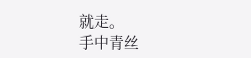就走。
手中青丝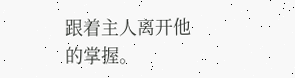跟着主人离开他的掌握。